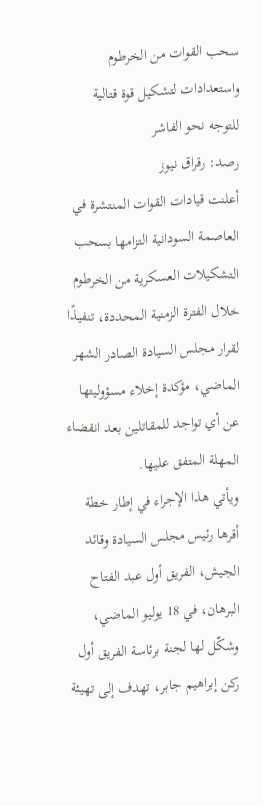سحب القوات من الخرطوم واستعدادات لتشكيل قوة قتالية للتوجه نحو الفاشر
رصد: رقراق نيوز
أعلنت قيادات القوات المنتشرة في العاصمة السودانية التزامها بسحب التشكيلات العسكرية من الخرطوم خلال الفترة الزمنية المحددة، تنفيذًا لقرار مجلس السيادة الصادر الشهر الماضي، مؤكدة إخلاء مسؤوليتها عن أي تواجد للمقاتلين بعد انقضاء المهلة المتفق عليها.
ويأتي هذا الإجراء في إطار خطة أقرها رئيس مجلس السيادة وقائد الجيش، الفريق أول عبد الفتاح البرهان، في 18 يوليو الماضي، وشكّل لها لجنة برئاسة الفريق أول ركن إبراهيم جابر، تهدف إلى تهيئة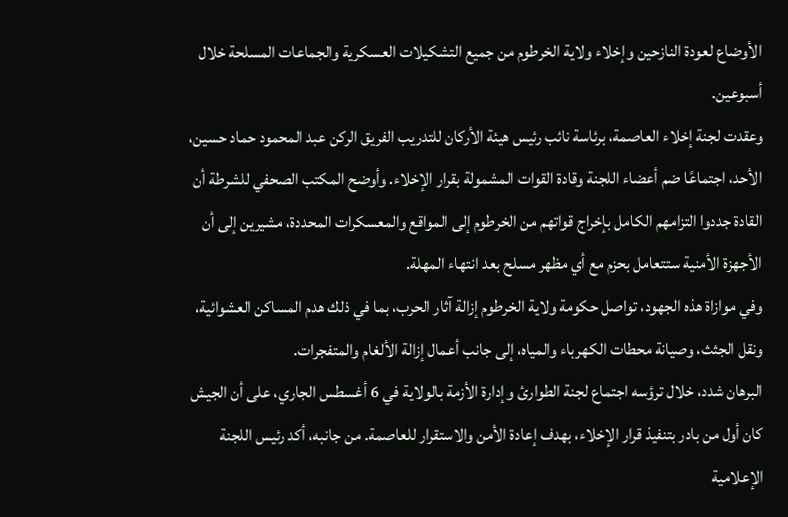الأوضاع لعودة النازحين وإخلاء ولاية الخرطوم من جميع التشكيلات العسكرية والجماعات المسلحة خلال أسبوعين.
وعقدت لجنة إخلاء العاصمة، برئاسة نائب رئيس هيئة الأركان للتدريب الفريق الركن عبد المحمود حماد حسين، الأحد، اجتماعًا ضم أعضاء اللجنة وقادة القوات المشمولة بقرار الإخلاء. وأوضح المكتب الصحفي للشرطة أن القادة جددوا التزامهم الكامل بإخراج قواتهم من الخرطوم إلى المواقع والمعسكرات المحددة، مشيرين إلى أن الأجهزة الأمنية ستتعامل بحزم مع أي مظهر مسلح بعد انتهاء المهلة.
وفي موازاة هذه الجهود، تواصل حكومة ولاية الخرطوم إزالة آثار الحرب، بما في ذلك هدم المساكن العشوائية، ونقل الجثث، وصيانة محطات الكهرباء والمياه، إلى جانب أعمال إزالة الألغام والمتفجرات.
البرهان شدد، خلال ترؤسه اجتماع لجنة الطوارئ وإدارة الأزمة بالولاية في 6 أغسطس الجاري، على أن الجيش كان أول من بادر بتنفيذ قرار الإخلاء، بهدف إعادة الأمن والاستقرار للعاصمة. من جانبه، أكد رئيس اللجنة الإعلامية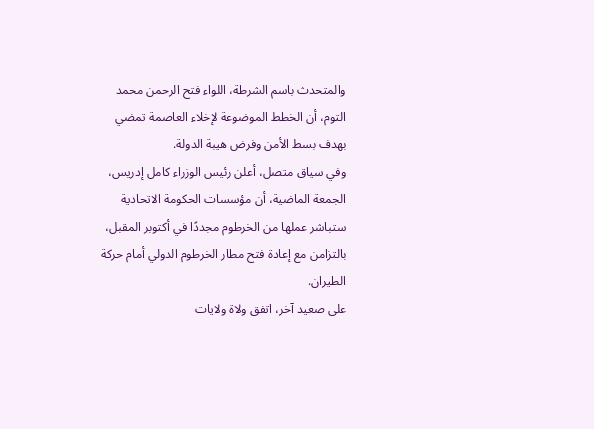والمتحدث باسم الشرطة، اللواء فتح الرحمن محمد التوم، أن الخطط الموضوعة لإخلاء العاصمة تمضي بهدف بسط الأمن وفرض هيبة الدولة.
وفي سياق متصل، أعلن رئيس الوزراء كامل إدريس، الجمعة الماضية، أن مؤسسات الحكومة الاتحادية ستباشر عملها من الخرطوم مجددًا في أكتوبر المقبل، بالتزامن مع إعادة فتح مطار الخرطوم الدولي أمام حركة الطيران.
على صعيد آخر، اتفق ولاة ولايات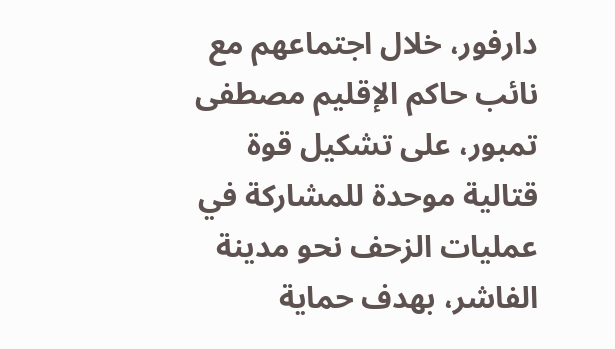دارفور، خلال اجتماعهم مع نائب حاكم الإقليم مصطفى تمبور، على تشكيل قوة قتالية موحدة للمشاركة في عمليات الزحف نحو مدينة الفاشر، بهدف حماية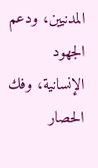المدنيين، ودعم الجهود الإنسانية، وفك الحصار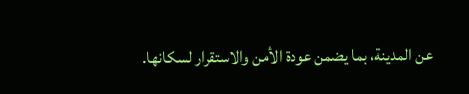عن المدينة، بما يضمن عودة الأمن والاستقرار لسكانها.